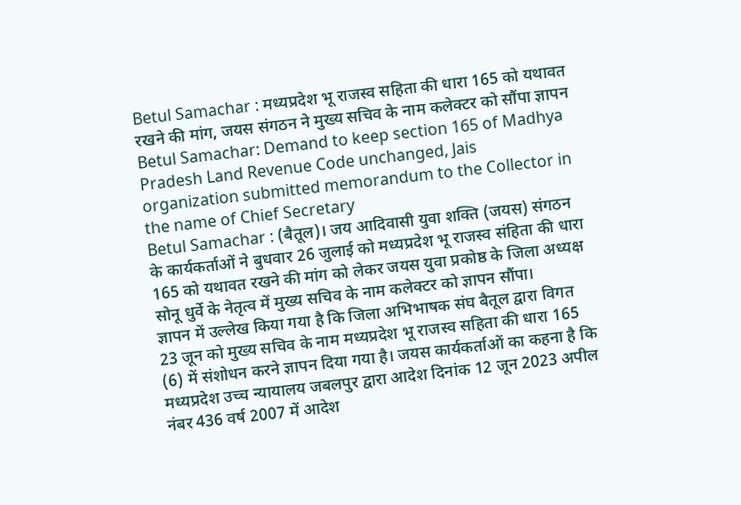Betul Samachar : मध्यप्रदेश भू राजस्व सहिता की धारा 165 को यथावत रखने की मांग, जयस संगठन ने मुख्य सचिव के नाम कलेक्टर को सौंपा ज्ञापन
Betul Samachar: Demand to keep section 165 of Madhya Pradesh Land Revenue Code unchanged, Jais organization submitted memorandum to the Collector in the name of Chief Secretary
Betul Samachar : (बैतूल)। जय आदिवासी युवा शक्ति (जयस) संगठन के कार्यकर्ताओं ने बुधवार 26 जुलाई को मध्यप्रदेश भू राजस्व संहिता की धारा 165 को यथावत रखने की मांग को लेकर जयस युवा प्रकोष्ठ के जिला अध्यक्ष सोनू धुर्वे के नेतृत्व में मुख्य सचिव के नाम कलेक्टर को ज्ञापन सौंपा।
ज्ञापन में उल्लेख किया गया है कि जिला अभिभाषक संघ बैतूल द्वारा विगत 23 जून को मुख्य सचिव के नाम मध्यप्रदेश भू राजस्व सहिता की धारा 165 (6) में संशोधन करने ज्ञापन दिया गया है। जयस कार्यकर्ताओं का कहना है कि मध्यप्रदेश उच्च न्यायालय जबलपुर द्वारा आदेश दिनांक 12 जून 2023 अपील नंबर 436 वर्ष 2007 में आदेश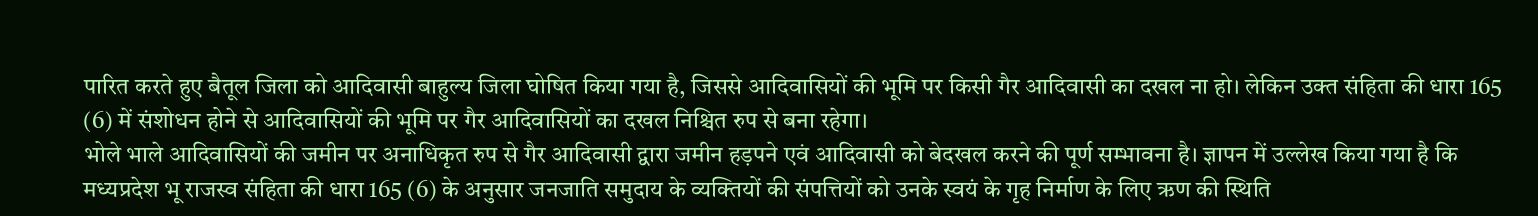पारित करते हुए बैतूल जिला को आदिवासी बाहुल्य जिला घोषित किया गया है, जिससे आदिवासियों की भूमि पर किसी गैर आदिवासी का दखल ना हो। लेकिन उक्त संहिता की धारा 165 (6) में संशोधन होने से आदिवासियों की भूमि पर गैर आदिवासियों का दखल निश्चित रुप से बना रहेगा।
भोले भाले आदिवासियों की जमीन पर अनाधिकृत रुप से गैर आदिवासी द्वारा जमीन हड़पने एवं आदिवासी को बेदखल करने की पूर्ण सम्भावना है। ज्ञापन में उल्लेख किया गया है कि मध्यप्रदेश भू राजस्व संहिता की धारा 165 (6) के अनुसार जनजाति समुदाय के व्यक्तियों की संपत्तियों को उनके स्वयं के गृह निर्माण के लिए ऋण की स्थिति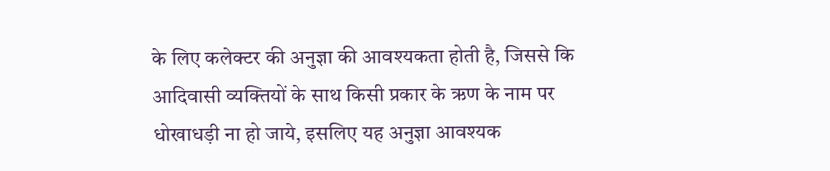के लिए कलेक्टर की अनुज्ञा की आवश्यकता होती है, जिससे कि आदिवासी व्यक्तियों के साथ किसी प्रकार के ऋण के नाम पर धोखाधड़ी ना हो जाये, इसलिए यह अनुज्ञा आवश्यक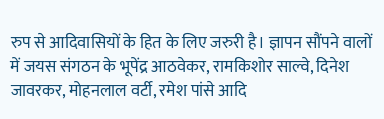रुप से आदिवासियों के हित के लिए जरुरी है। ज्ञापन सौंपने वालों में जयस संगठन के भूपेंद्र आठवेकर, रामकिशोर साल्वे, दिनेश जावरकर, मोहनलाल वर्टी, रमेश पांसे आदि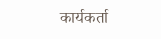कार्यकर्ता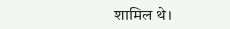शामिल थे।